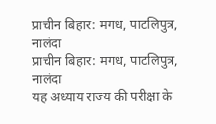प्राचीन बिहार: मगध, पाटलिपुत्र, नालंदा
प्राचीन बिहार: मगध, पाटलिपुत्र, नालंदा
यह अध्याय राज्य की परीक्षा के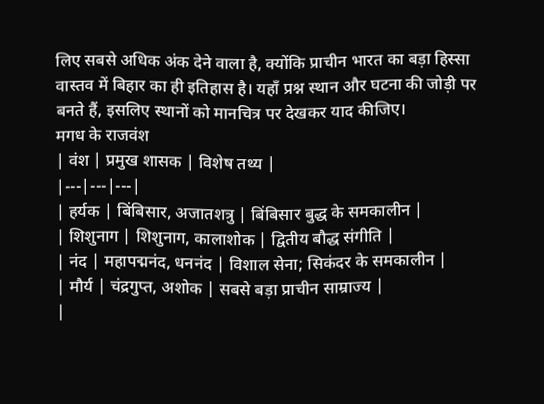लिए सबसे अधिक अंक देने वाला है, क्योंकि प्राचीन भारत का बड़ा हिस्सा वास्तव में बिहार का ही इतिहास है। यहाँ प्रश्न स्थान और घटना की जोड़ी पर बनते हैं, इसलिए स्थानों को मानचित्र पर देखकर याद कीजिए।
मगध के राजवंश
| वंश | प्रमुख शासक | विशेष तथ्य |
|---|---|---|
| हर्यक | बिंबिसार, अजातशत्रु | बिंबिसार बुद्ध के समकालीन |
| शिशुनाग | शिशुनाग, कालाशोक | द्वितीय बौद्ध संगीति |
| नंद | महापद्मनंद, धननंद | विशाल सेना; सिकंदर के समकालीन |
| मौर्य | चंद्रगुप्त, अशोक | सबसे बड़ा प्राचीन साम्राज्य |
|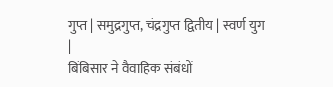गुप्त | समुद्रगुप्त, चंद्रगुप्त द्वितीय | स्वर्ण युग |
बिंबिसार ने वैवाहिक संबंधों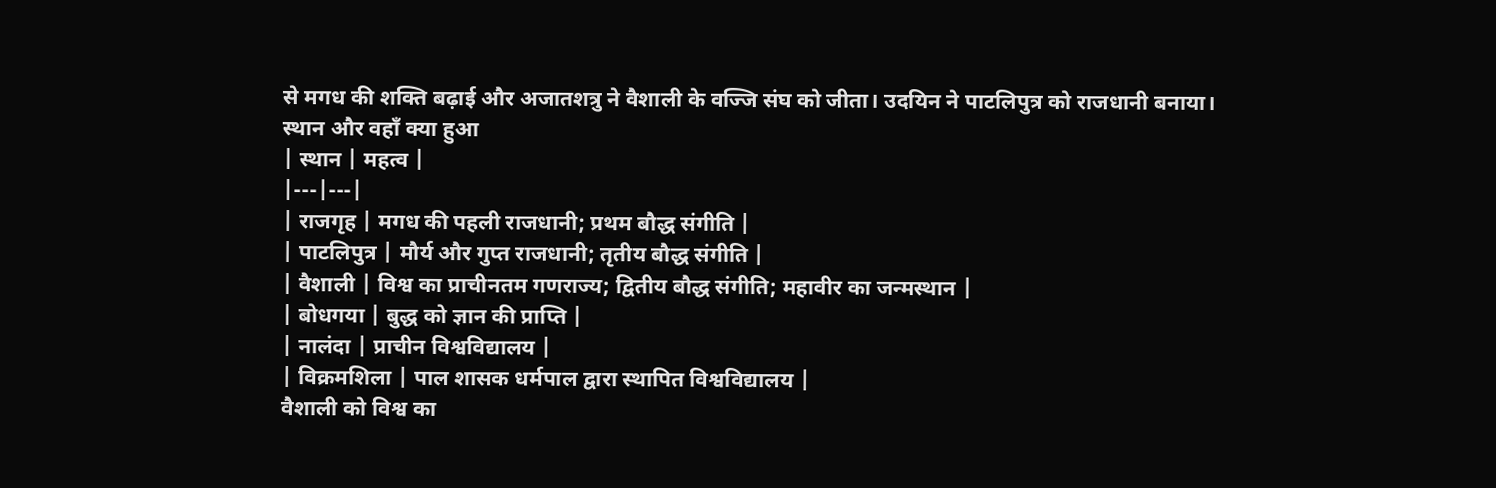से मगध की शक्ति बढ़ाई और अजातशत्रु ने वैशाली के वज्जि संघ को जीता। उदयिन ने पाटलिपुत्र को राजधानी बनाया।
स्थान और वहाँ क्या हुआ
| स्थान | महत्व |
|---|---|
| राजगृह | मगध की पहली राजधानी; प्रथम बौद्ध संगीति |
| पाटलिपुत्र | मौर्य और गुप्त राजधानी; तृतीय बौद्ध संगीति |
| वैशाली | विश्व का प्राचीनतम गणराज्य; द्वितीय बौद्ध संगीति; महावीर का जन्मस्थान |
| बोधगया | बुद्ध को ज्ञान की प्राप्ति |
| नालंदा | प्राचीन विश्वविद्यालय |
| विक्रमशिला | पाल शासक धर्मपाल द्वारा स्थापित विश्वविद्यालय |
वैशाली को विश्व का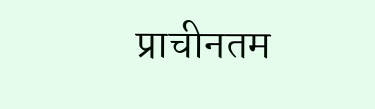प्राचीनतम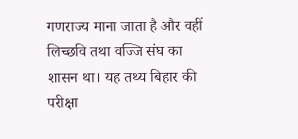गणराज्य माना जाता है और वहीं लिच्छवि तथा वज्जि संघ का शासन था। यह तथ्य बिहार की परीक्षा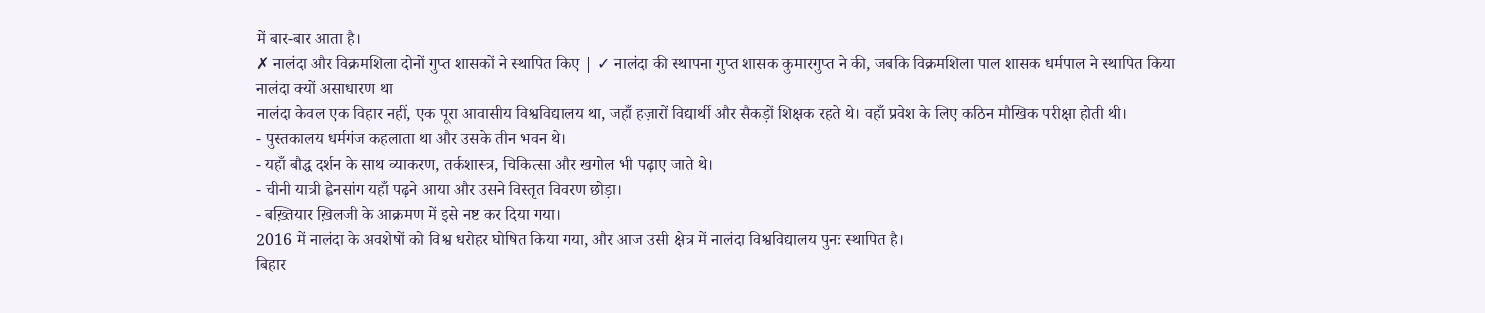में बार-बार आता है।
✗ नालंदा और विक्रमशिला दोनों गुप्त शासकों ने स्थापित किए | ✓ नालंदा की स्थापना गुप्त शासक कुमारगुप्त ने की, जबकि विक्रमशिला पाल शासक धर्मपाल ने स्थापित किया
नालंदा क्यों असाधारण था
नालंदा केवल एक विहार नहीं, एक पूरा आवासीय विश्वविद्यालय था, जहाँ हज़ारों विद्यार्थी और सैकड़ों शिक्षक रहते थे। वहाँ प्रवेश के लिए कठिन मौखिक परीक्षा होती थी।
- पुस्तकालय धर्मगंज कहलाता था और उसके तीन भवन थे।
- यहाँ बौद्ध दर्शन के साथ व्याकरण, तर्कशास्त्र, चिकित्सा और खगोल भी पढ़ाए जाते थे।
- चीनी यात्री ह्वेनसांग यहाँ पढ़ने आया और उसने विस्तृत विवरण छोड़ा।
- बख़्तियार ख़िलजी के आक्रमण में इसे नष्ट कर दिया गया।
2016 में नालंदा के अवशेषों को विश्व धरोहर घोषित किया गया, और आज उसी क्षेत्र में नालंदा विश्वविद्यालय पुनः स्थापित है।
बिहार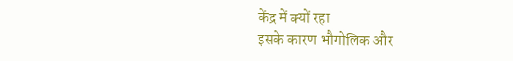केंद्र में क्यों रहा
इसके कारण भौगोलिक और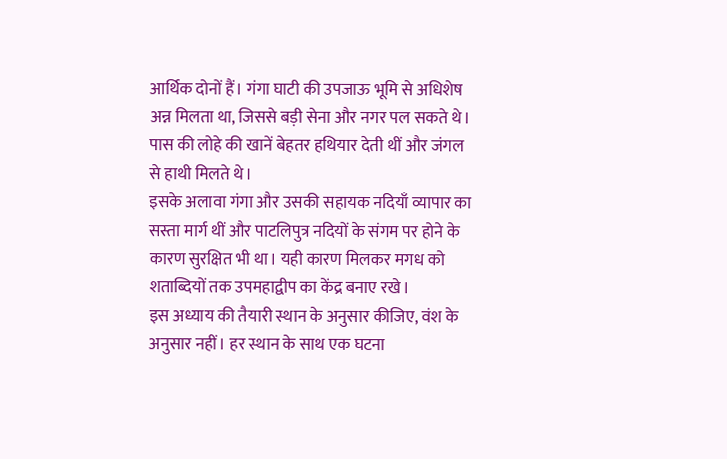आर्थिक दोनों हैं। गंगा घाटी की उपजाऊ भूमि से अधिशेष अन्न मिलता था, जिससे बड़ी सेना और नगर पल सकते थे। पास की लोहे की खानें बेहतर हथियार देती थीं और जंगल से हाथी मिलते थे।
इसके अलावा गंगा और उसकी सहायक नदियाँ व्यापार का सस्ता मार्ग थीं और पाटलिपुत्र नदियों के संगम पर होने के कारण सुरक्षित भी था। यही कारण मिलकर मगध को शताब्दियों तक उपमहाद्वीप का केंद्र बनाए रखे।
इस अध्याय की तैयारी स्थान के अनुसार कीजिए, वंश के अनुसार नहीं। हर स्थान के साथ एक घटना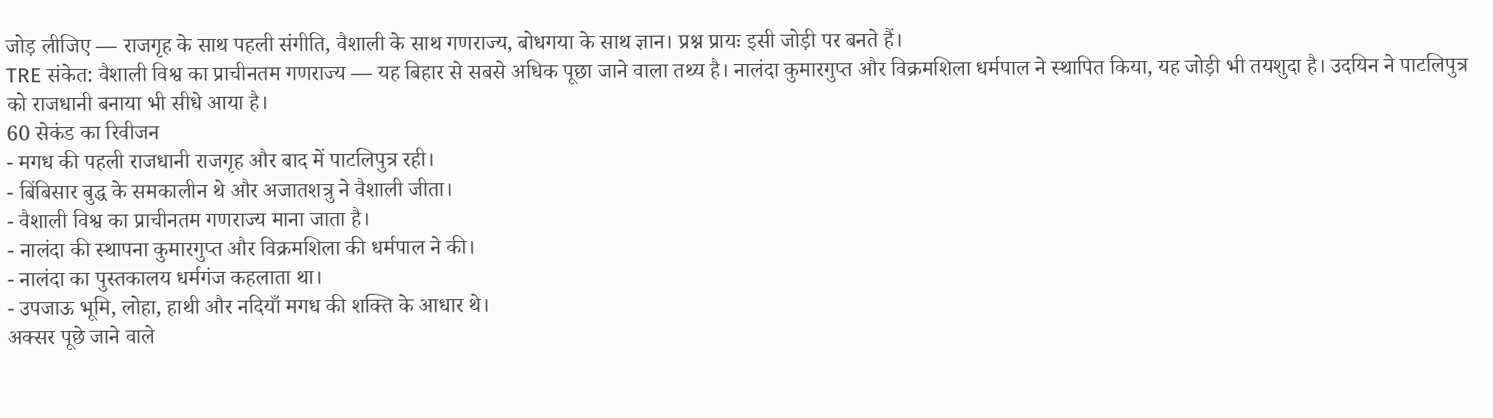जोड़ लीजिए — राजगृह के साथ पहली संगीति, वैशाली के साथ गणराज्य, बोधगया के साथ ज्ञान। प्रश्न प्रायः इसी जोड़ी पर बनते हैं।
TRE संकेत: वैशाली विश्व का प्राचीनतम गणराज्य — यह बिहार से सबसे अधिक पूछा जाने वाला तथ्य है। नालंदा कुमारगुप्त और विक्रमशिला धर्मपाल ने स्थापित किया, यह जोड़ी भी तयशुदा है। उदयिन ने पाटलिपुत्र को राजधानी बनाया भी सीधे आया है।
60 सेकंड का रिवीजन
- मगध की पहली राजधानी राजगृह और बाद में पाटलिपुत्र रही।
- बिंबिसार बुद्ध के समकालीन थे और अजातशत्रु ने वैशाली जीता।
- वैशाली विश्व का प्राचीनतम गणराज्य माना जाता है।
- नालंदा की स्थापना कुमारगुप्त और विक्रमशिला की धर्मपाल ने की।
- नालंदा का पुस्तकालय धर्मगंज कहलाता था।
- उपजाऊ भूमि, लोहा, हाथी और नदियाँ मगध की शक्ति के आधार थे।
अक्सर पूछे जाने वाले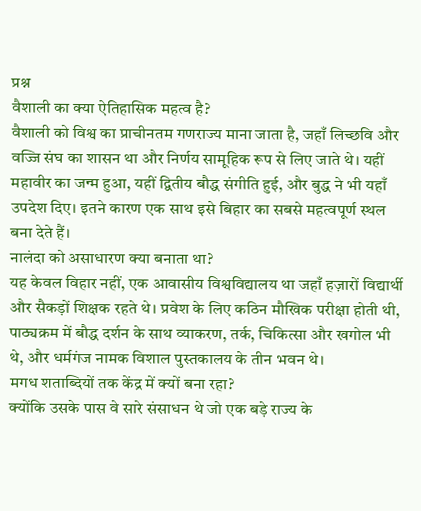प्रश्न
वैशाली का क्या ऐतिहासिक महत्व है?
वैशाली को विश्व का प्राचीनतम गणराज्य माना जाता है, जहाँ लिच्छवि और वज्जि संघ का शासन था और निर्णय सामूहिक रूप से लिए जाते थे। यहीं महावीर का जन्म हुआ, यहीं द्वितीय बौद्ध संगीति हुई, और बुद्ध ने भी यहाँ उपदेश दिए। इतने कारण एक साथ इसे बिहार का सबसे महत्वपूर्ण स्थल बना देते हैं।
नालंदा को असाधारण क्या बनाता था?
यह केवल विहार नहीं, एक आवासीय विश्वविद्यालय था जहाँ हज़ारों विद्यार्थी और सैकड़ों शिक्षक रहते थे। प्रवेश के लिए कठिन मौखिक परीक्षा होती थी, पाठ्यक्रम में बौद्ध दर्शन के साथ व्याकरण, तर्क, चिकित्सा और खगोल भी थे, और धर्मगंज नामक विशाल पुस्तकालय के तीन भवन थे।
मगध शताब्दियों तक केंद्र में क्यों बना रहा?
क्योंकि उसके पास वे सारे संसाधन थे जो एक बड़े राज्य के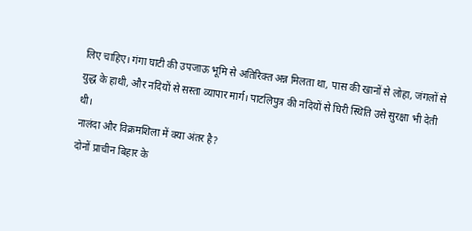लिए चाहिए। गंगा घाटी की उपजाऊ भूमि से अतिरिक्त अन्न मिलता था, पास की खानों से लोहा, जंगलों से युद्ध के हाथी, और नदियों से सस्ता व्यापार मार्ग। पाटलिपुत्र की नदियों से घिरी स्थिति उसे सुरक्षा भी देती थी।
नालंदा और विक्रमशिला में क्या अंतर है?
दोनों प्राचीन बिहार के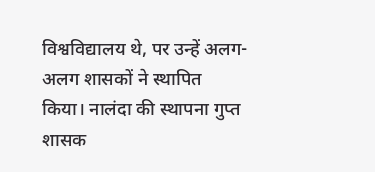विश्वविद्यालय थे, पर उन्हें अलग-अलग शासकों ने स्थापित किया। नालंदा की स्थापना गुप्त शासक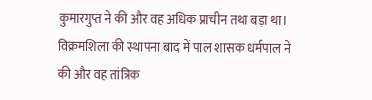कुमारगुप्त ने की और वह अधिक प्राचीन तथा बड़ा था। विक्रमशिला की स्थापना बाद में पाल शासक धर्मपाल ने की और वह तांत्रिक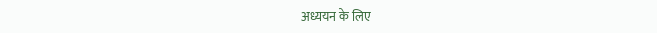अध्ययन के लिए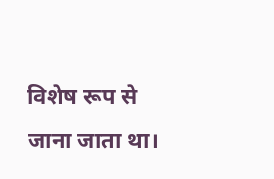विशेष रूप से जाना जाता था।